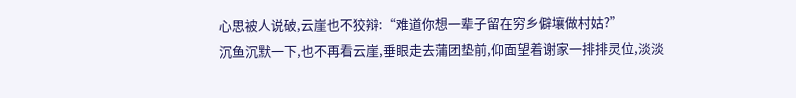心思被人说破,云崖也不狡辩:“难道你想一辈子留在穷乡僻壤做村姑?”
沉鱼沉默一下,也不再看云崖,垂眼走去蒲团垫前,仰面望着谢家一排排灵位,淡淡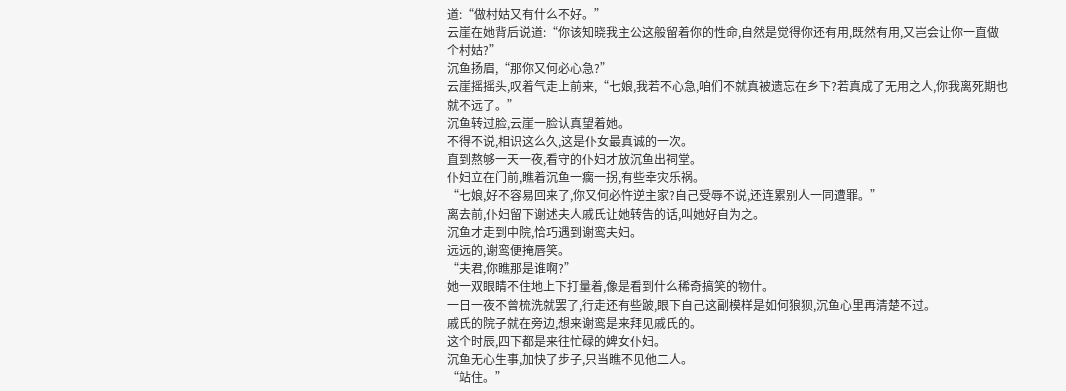道:“做村姑又有什么不好。”
云崖在她背后说道:“你该知晓我主公这般留着你的性命,自然是觉得你还有用,既然有用,又岂会让你一直做个村姑?”
沉鱼扬眉,“那你又何必心急?”
云崖摇摇头,叹着气走上前来,“七娘,我若不心急,咱们不就真被遗忘在乡下?若真成了无用之人,你我离死期也就不远了。”
沉鱼转过脸,云崖一脸认真望着她。
不得不说,相识这么久,这是仆女最真诚的一次。
直到熬够一天一夜,看守的仆妇才放沉鱼出祠堂。
仆妇立在门前,瞧着沉鱼一瘸一拐,有些幸灾乐祸。
“七娘,好不容易回来了,你又何必忤逆主家?自己受辱不说,还连累别人一同遭罪。”
离去前,仆妇留下谢述夫人戚氏让她转告的话,叫她好自为之。
沉鱼才走到中院,恰巧遇到谢鸾夫妇。
远远的,谢鸾便掩唇笑。
“夫君,你瞧那是谁啊?”
她一双眼睛不住地上下打量着,像是看到什么稀奇搞笑的物什。
一日一夜不曾梳洗就罢了,行走还有些跛,眼下自己这副模样是如何狼狈,沉鱼心里再清楚不过。
戚氏的院子就在旁边,想来谢鸾是来拜见戚氏的。
这个时辰,四下都是来往忙碌的婢女仆妇。
沉鱼无心生事,加快了步子,只当瞧不见他二人。
“站住。”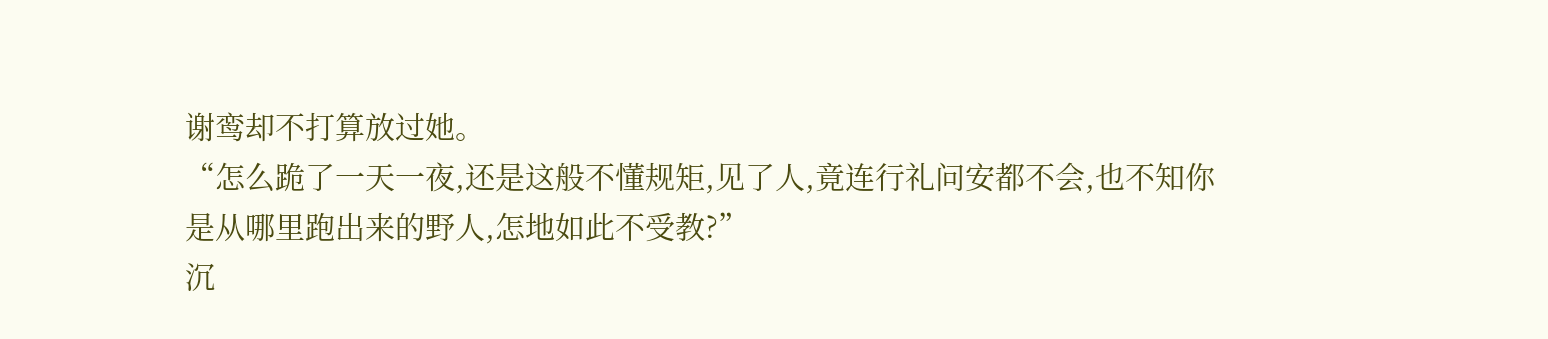谢鸾却不打算放过她。
“怎么跪了一天一夜,还是这般不懂规矩,见了人,竟连行礼问安都不会,也不知你是从哪里跑出来的野人,怎地如此不受教?”
沉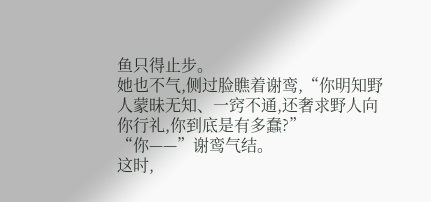鱼只得止步。
她也不气,侧过脸瞧着谢鸾,“你明知野人蒙昧无知、一窍不通,还奢求野人向你行礼,你到底是有多蠢?”
“你——”谢鸾气结。
这时,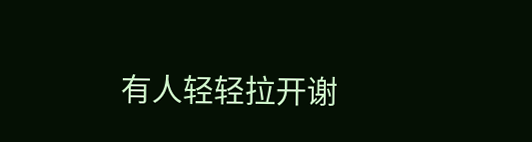有人轻轻拉开谢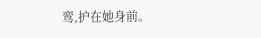鸾,护在她身前。